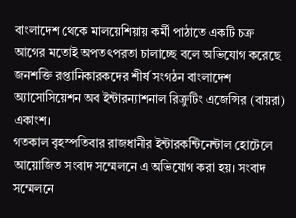বাংলাদেশ থেকে মালয়েশিয়ায় কর্মী পাঠাতে একটি চক্র আগের মতোই অপতৎপরতা চালাচ্ছে বলে অভিযোগ করেছে জনশক্তি রপ্তানিকারকদের শীর্ষ সংগঠন বাংলাদেশ অ্যাসোসিয়েশন অব ইন্টারন্যাশনাল রিক্রুটিং এজেন্সির (বায়রা) একাংশ।
গতকাল বৃহস্পতিবার রাজধানীর ইন্টারকন্টিনেন্টাল হোটেলে আয়োজিত সংবাদ সম্মেলনে এ অভিযোগ করা হয়। সংবাদ সম্মেলনে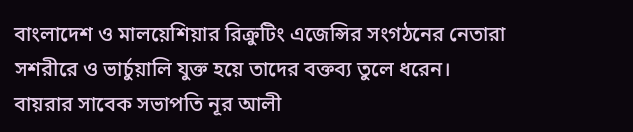বাংলাদেশ ও মালয়েশিয়ার রিক্রুটিং এজেন্সির সংগঠনের নেতারা সশরীরে ও ভার্চুয়ালি যুক্ত হয়ে তাদের বক্তব্য তুলে ধরেন।
বায়রার সাবেক সভাপতি নূর আলী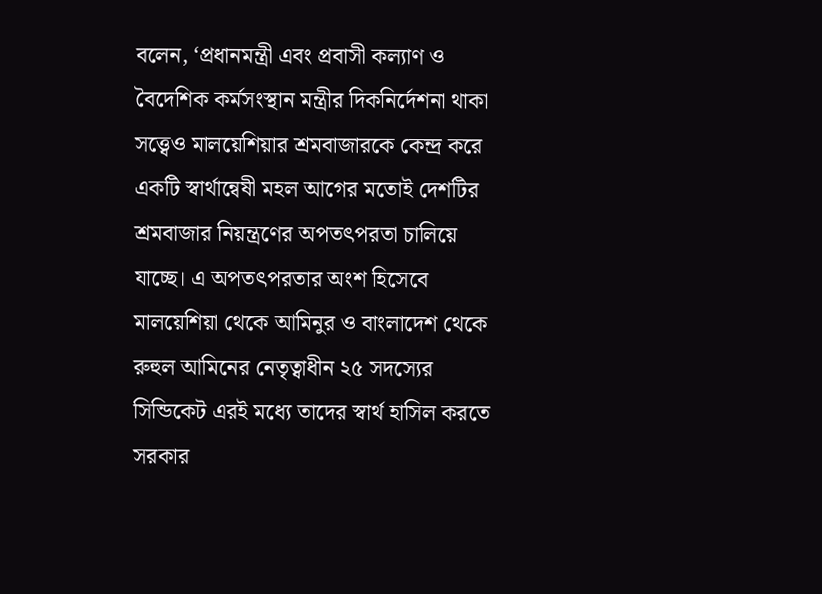বলেন, ‘প্রধানমন্ত্রী এবং প্রবাসী কল্যাণ ও বৈদেশিক কর্মসংস্থান মন্ত্রীর দিকনির্দেশনা থাকা সত্ত্বেও মালয়েশিয়ার শ্রমবাজারকে কেন্দ্র করে একটি স্বার্থান্বেষী মহল আগের মতোই দেশটির শ্রমবাজার নিয়ন্ত্রণের অপতৎপরতা চালিয়ে যাচ্ছে। এ অপতৎপরতার অংশ হিসেবে মালয়েশিয়া থেকে আমিনুর ও বাংলাদেশ থেকে রুহুল আমিনের নেতৃত্বাধীন ২৫ সদস্যের সিন্ডিকেট এরই মধ্যে তাদের স্বার্থ হাসিল করতে সরকার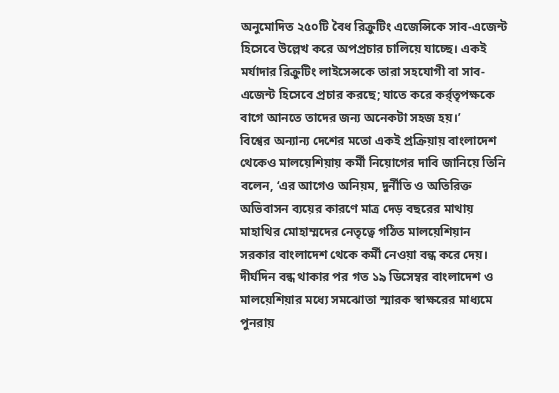অনুমোদিত ২৫০টি বৈধ রিক্রুটিং এজেন্সিকে সাব-এজেন্ট হিসেবে উল্লেখ করে অপপ্রচার চালিয়ে যাচ্ছে। একই মর্যাদার রিক্রুটিং লাইসেন্সকে তারা সহযোগী বা সাব-এজেন্ট হিসেবে প্রচার করছে; যাতে করে কর্র্তৃপক্ষকে বাগে আনতে তাদের জন্য অনেকটা সহজ হয়।’
বিশ্বের অন্যান্য দেশের মতো একই প্রক্রিয়ায় বাংলাদেশ থেকেও মালয়েশিয়ায় কর্মী নিয়োগের দাবি জানিয়ে তিনি বলেন, ‘এর আগেও অনিয়ম, দুর্নীতি ও অতিরিক্ত অভিবাসন ব্যয়ের কারণে মাত্র দেড় বছরের মাথায় মাহাথির মোহাম্মদের নেতৃত্বে গঠিত মালয়েশিয়ান সরকার বাংলাদেশ থেকে কর্মী নেওয়া বন্ধ করে দেয়। দীর্ঘদিন বন্ধ থাকার পর গত ১৯ ডিসেম্বর বাংলাদেশ ও মালয়েশিয়ার মধ্যে সমঝোতা স্মারক স্বাক্ষরের মাধ্যমে পুনরায়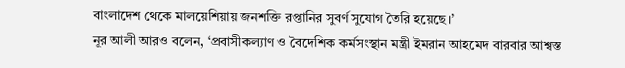বাংলাদেশ থেকে মালয়েশিয়ায় জনশক্তি রপ্তানির সুবর্ণ সুযোগ তৈরি হয়েছে।’
নূর আলী আরও বলেন, ‘প্রবাসীকল্যাণ ও বৈদেশিক কর্মসংস্থান মন্ত্রী ইমরান আহমেদ বারবার আশ্বস্ত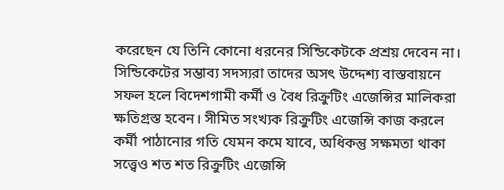করেছেন যে তিনি কোনো ধরনের সিন্ডিকেটকে প্রশ্রয় দেবেন না। সিন্ডিকেটের সম্ভাব্য সদস্যরা তাদের অসৎ উদ্দেশ্য বাস্তবায়নে সফল হলে বিদেশগামী কর্মী ও বৈধ রিক্রুটিং এজেন্সির মালিকরা ক্ষতিগ্রস্ত হবেন। সীমিত সংখ্যক রিক্রুটিং এজেন্সি কাজ করলে কর্মী পাঠানোর গতি যেমন কমে যাবে, অধিকন্তু সক্ষমতা থাকা সত্ত্বেও শত শত রিক্রুটিং এজেন্সি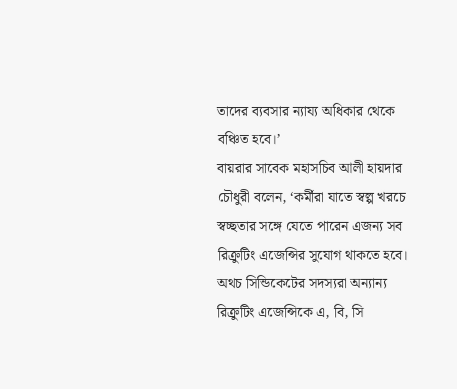তাদের ব্যবসার ন্যায্য অধিকার থেকে বঞ্চিত হবে।’
বায়রার সাবেক মহাসচিব আলী হায়দার চৌধুরী বলেন, ‘কর্মীরা যাতে স্বল্প খরচে স্বচ্ছতার সঙ্গে যেতে পারেন এজন্য সব রিক্রুটিং এজেন্সির সুযোগ থাকতে হবে। অথচ সিন্ডিকেটের সদস্যরা অন্যান্য রিক্রুটিং এজেন্সিকে এ, বি, সি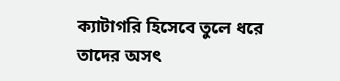ক্যাটাগরি হিসেবে তুলে ধরে তাদের অসৎ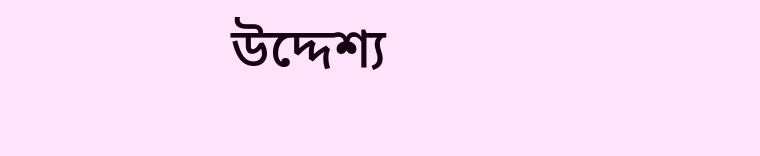উদ্দেশ্য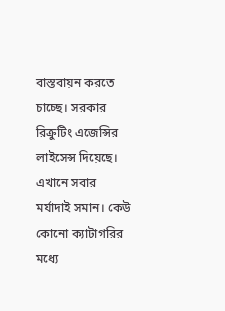বাস্তবায়ন করতে চাচ্ছে। সরকার রিক্রুটিং এজেন্সির লাইসেন্স দিয়েছে। এখানে সবার মর্যাদাই সমান। কেউ কোনো ক্যাটাগরির মধ্যে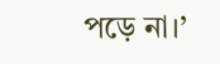পড়ে না।’